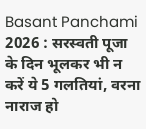Basant Panchami 2026 : सरस्वती पूजा के दिन भूलकर भी न करें ये 5 गलतियां, वरना नाराज हो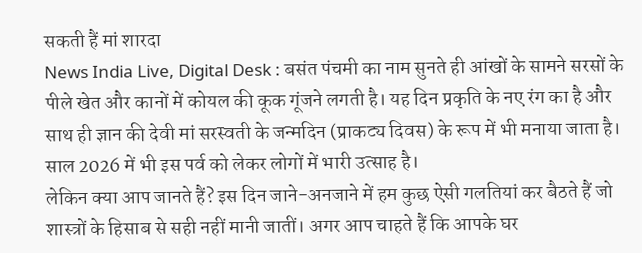सकती हैं मां शारदा
News India Live, Digital Desk : बसंत पंचमी का नाम सुनते ही आंखों के सामने सरसों के पीले खेत और कानों में कोयल की कूक गूंजने लगती है। यह दिन प्रकृति के नए रंग का है और साथ ही ज्ञान की देवी मां सरस्वती के जन्मदिन (प्राकट्य दिवस) के रूप में भी मनाया जाता है। साल 2026 में भी इस पर्व को लेकर लोगों में भारी उत्साह है।
लेकिन क्या आप जानते हैं? इस दिन जाने-अनजाने में हम कुछ ऐसी गलतियां कर बैठते हैं जो शास्त्रों के हिसाब से सही नहीं मानी जातीं। अगर आप चाहते हैं कि आपके घर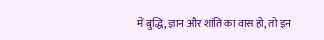में बुद्धि, ज्ञान और शांति का वास हो, तो इन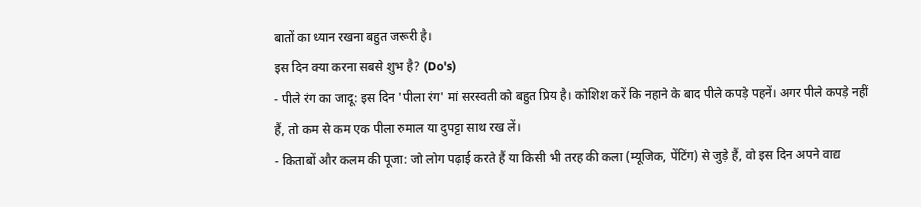बातों का ध्यान रखना बहुत जरूरी है।
इस दिन क्या करना सबसे शुभ है? (Do's)
- पीले रंग का जादू: इस दिन 'पीला रंग' मां सरस्वती को बहुत प्रिय है। कोशिश करें कि नहाने के बाद पीले कपड़े पहनें। अगर पीले कपड़े नहीं हैं, तो कम से कम एक पीला रुमाल या दुपट्टा साथ रख लें।
- किताबों और कलम की पूजा: जो लोग पढ़ाई करते हैं या किसी भी तरह की कला (म्यूजिक, पेंटिंग) से जुड़े हैं, वो इस दिन अपने वाद्य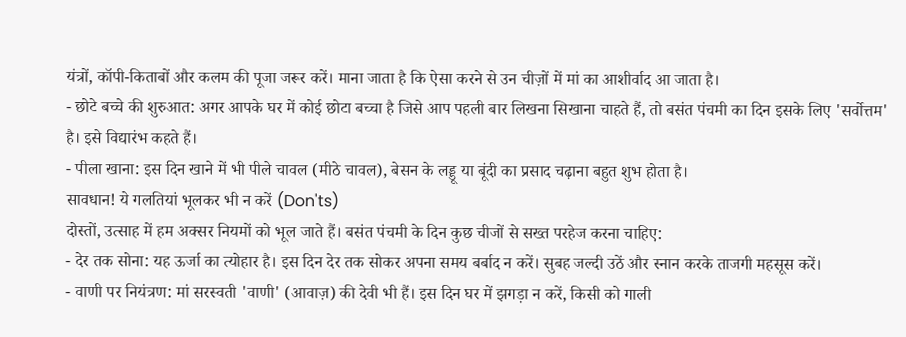यंत्रों, कॉपी-किताबों और कलम की पूजा जरूर करें। माना जाता है कि ऐसा करने से उन चीज़ों में मां का आशीर्वाद आ जाता है।
- छोटे बच्चे की शुरुआत: अगर आपके घर में कोई छोटा बच्चा है जिसे आप पहली बार लिखना सिखाना चाहते हैं, तो बसंत पंचमी का दिन इसके लिए 'सर्वोत्तम' है। इसे विद्यारंभ कहते हैं।
- पीला खाना: इस दिन खाने में भी पीले चावल (मीठे चावल), बेसन के लड्डू या बूंदी का प्रसाद चढ़ाना बहुत शुभ होता है।
सावधान! ये गलतियां भूलकर भी न करें (Don'ts)
दोस्तों, उत्साह में हम अक्सर नियमों को भूल जाते हैं। बसंत पंचमी के दिन कुछ चीजों से सख्त परहेज करना चाहिए:
- देर तक सोना: यह ऊर्जा का त्योहार है। इस दिन देर तक सोकर अपना समय बर्बाद न करें। सुबह जल्दी उठें और स्नान करके ताजगी महसूस करें।
- वाणी पर नियंत्रण: मां सरस्वती 'वाणी' (आवाज़) की देवी भी हैं। इस दिन घर में झगड़ा न करें, किसी को गाली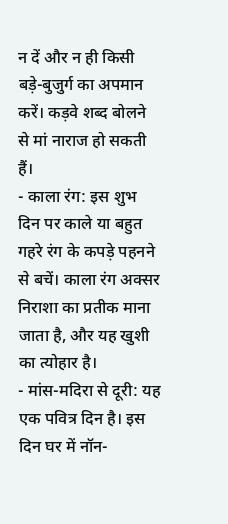न दें और न ही किसी बड़े-बुजुर्ग का अपमान करें। कड़वे शब्द बोलने से मां नाराज हो सकती हैं।
- काला रंग: इस शुभ दिन पर काले या बहुत गहरे रंग के कपड़े पहनने से बचें। काला रंग अक्सर निराशा का प्रतीक माना जाता है, और यह खुशी का त्योहार है।
- मांस-मदिरा से दूरी: यह एक पवित्र दिन है। इस दिन घर में नॉन-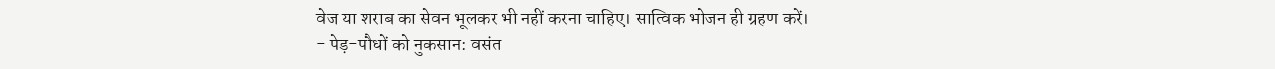वेज या शराब का सेवन भूलकर भी नहीं करना चाहिए। सात्विक भोजन ही ग्रहण करें।
- पेड़-पौधों को नुकसान: वसंत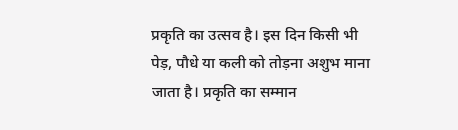प्रकृति का उत्सव है। इस दिन किसी भी पेड़, पौधे या कली को तोड़ना अशुभ माना जाता है। प्रकृति का सम्मान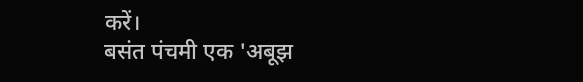करें।
बसंत पंचमी एक 'अबूझ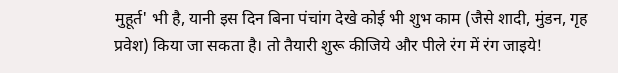मुहूर्त' भी है, यानी इस दिन बिना पंचांग देखे कोई भी शुभ काम (जैसे शादी, मुंडन, गृह प्रवेश) किया जा सकता है। तो तैयारी शुरू कीजिये और पीले रंग में रंग जाइये!